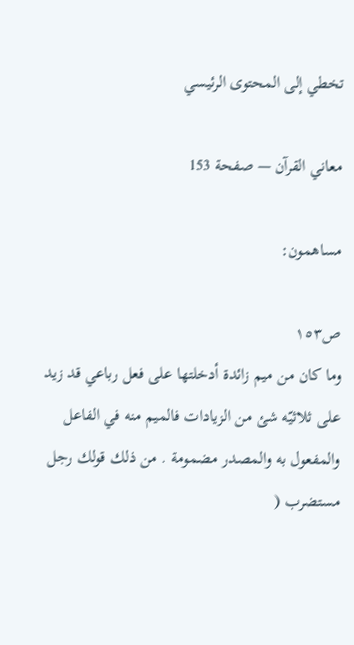تخطي إلى المحتوى الرئيسي

معاني القرآن — صفحة 153

مساهمون:

ص١٥٣
وما كان من ميم زائدة أدخلتها على فعل رباعي قد زيد على ثلاثيّه شئ من الزيادات فالميم منه في الفاعل والمفعول به والمصدر مضمومة . من ذلك قولك رجل مستضرب (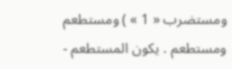ومستضرب « 1 » ) ومستطعم ومستطعم . يكون المستطعم -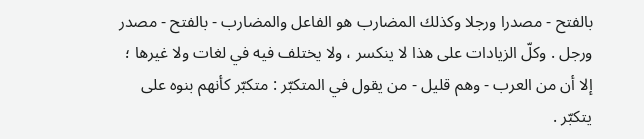بالفتح - مصدرا ورجلا وكذلك المضارب هو الفاعل والمضارب - بالفتح - مصدر ورجل . وكلّ الزيادات على هذا لا ينكسر ، ولا يختلف فيه في لغات ولا غيرها ؛ إلا أن من العرب - وهم قليل - من يقول في المتكبّر : متكبّر كأنهم بنوه على يتكبّر .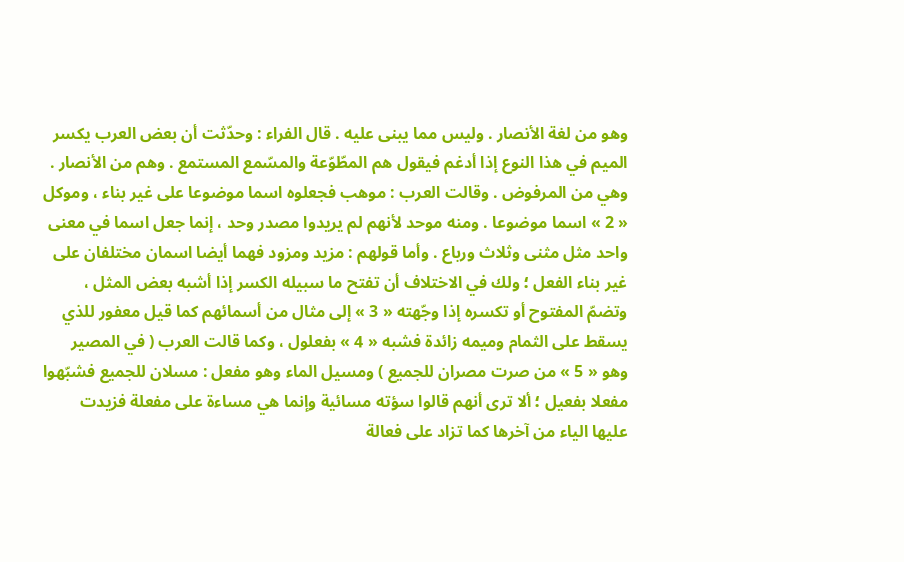وهو من لغة الأنصار . وليس مما يبنى عليه . قال الفراء : وحدّثت أن بعض العرب يكسر الميم في هذا النوع إذا أدغم فيقول هم المطّوّعة والمسّمع المستمع . وهم من الأنصار . وهي من المرفوض . وقالت العرب : موهب فجعلوه اسما موضوعا على غير بناء ، وموكل « 2 » اسما موضوعا . ومنه موحد لأنهم لم يريدوا مصدر وحد ، إنما جعل اسما في معنى واحد مثل مثنى وثلاث ورباع . وأما قولهم : مزيد ومزود فهما أيضا اسمان مختلفان على غير بناء الفعل ؛ ولك في الاختلاف أن تفتح ما سبيله الكسر إذا أشبه بعض المثل ، وتضمّ المفتوح أو تكسره إذا وجّهته « 3 » إلى مثال من أسمائهم كما قيل معفور للذي يسقط على الثمام وميمه زائدة فشبه « 4 » بفعلول ، وكما قالت العرب ( في المصير وهو « 5 » من صرت مصران للجميع ) ومسيل الماء وهو مفعل : مسلان للجميع فشبّهوا مفعلا بفعيل ؛ ألا ترى أنهم قالوا سؤته مسائية وإنما هي مساءة على مفعلة فزيدت عليها الياء من آخرها كما تزاد على فعالة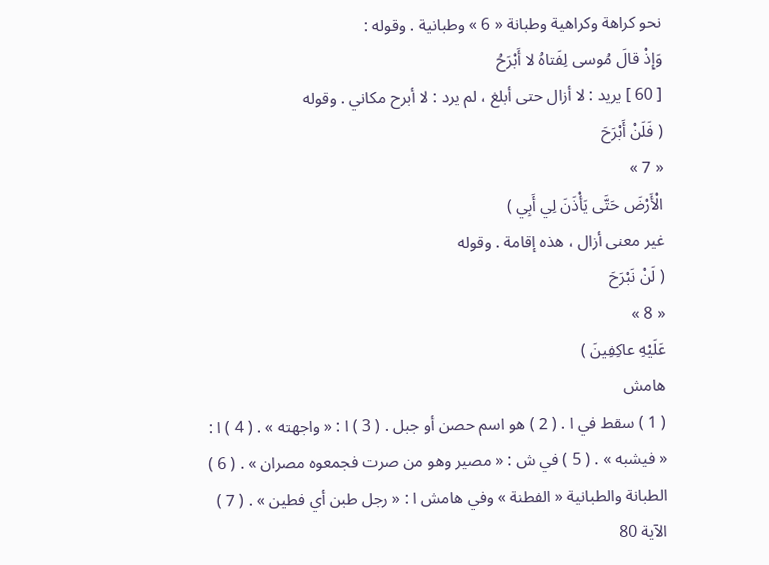نحو كراهة وكراهية وطبانة « 6 » وطبانية . وقوله :
وَإِذْ قالَ مُوسى لِفَتاهُ لا أَبْرَحُ
[ 60 ] يريد : لا أزال حتى أبلغ ، لم يرد : لا أبرح مكاني . وقوله
( فَلَنْ أَبْرَحَ
« 7 »
الْأَرْضَ حَتَّى يَأْذَنَ لِي أَبِي )
غير معنى أزال ، هذه إقامة . وقوله
( لَنْ نَبْرَحَ
« 8 »
عَلَيْهِ عاكِفِينَ )
هامش
( 1 ) سقط في ا . ( 2 ) هو اسم حصن أو جبل . ( 3 ) ا : « واجهته » . ( 4 ) ا : « فيشبه » . ( 5 ) في ش : « مصير وهو من صرت فجمعوه مصران » . ( 6 ) الطبانة والطبانية « الفطنة » وفي هامش ا : « رجل طبن أي فطين » . ( 7 ) الآية 80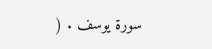سورة يوسف . (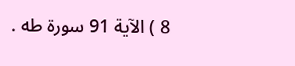8 ) الآية 91 سورة طه .